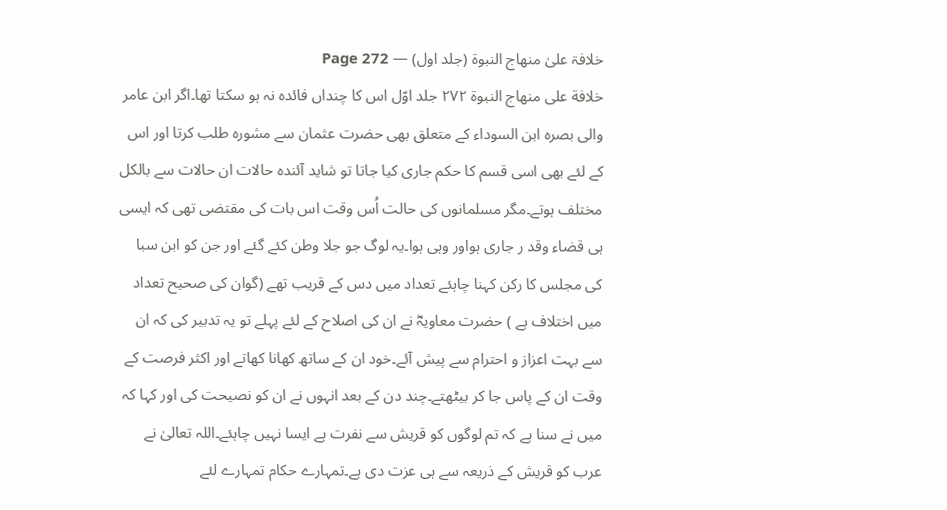خلافۃ علیٰ منھاج النبوۃ (جلد اول) — Page 272
خلافة على منهاج النبوة ۲۷۲ جلد اوّل اس کا چنداں فائدہ نہ ہو سکتا تھا۔اگر ابن عامر والی بصرہ ابن السوداء کے متعلق بھی حضرت عثمان سے مشورہ طلب کرتا اور اس کے لئے بھی اسی قسم کا حکم جاری کیا جاتا تو شاید آئندہ حالات ان حالات سے بالکل مختلف ہوتے۔مگر مسلمانوں کی حالت اُس وقت اس بات کی مقتضی تھی کہ ایسی ہی قضاء وقد ر جاری ہواور وہی ہوا۔یہ لوگ جو جلا وطن کئے گئے اور جن کو ابن سبا کی مجلس کا رکن کہنا چاہئے تعداد میں دس کے قریب تھے (گوان کی صحیح تعداد میں اختلاف ہے ) حضرت معاویہؓ نے ان کی اصلاح کے لئے پہلے تو یہ تدبیر کی کہ ان سے بہت اعزاز و احترام سے پیش آئے۔خود ان کے ساتھ کھانا کھاتے اور اکثر فرصت کے وقت ان کے پاس جا کر بیٹھتے۔چند دن کے بعد انہوں نے ان کو نصیحت کی اور کہا کہ میں نے سنا ہے کہ تم لوگوں کو قریش سے نفرت ہے ایسا نہیں چاہئے۔اللہ تعالیٰ نے عرب کو قریش کے ذریعہ سے ہی عزت دی ہے۔تمہارے حکام تمہارے لئے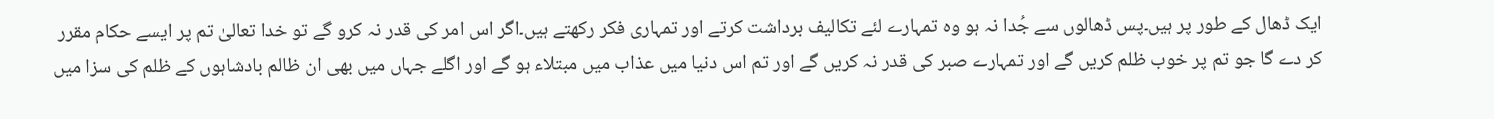ایک ڈھال کے طور پر ہیں۔پس ڈھالوں سے جُدا نہ ہو وہ تمہارے لئے تکالیف برداشت کرتے اور تمہاری فکر رکھتے ہیں۔اگر اس امر کی قدر نہ کرو گے تو خدا تعالیٰ تم پر ایسے حکام مقرر کر دے گا جو تم پر خوب ظلم کریں گے اور تمہارے صبر کی قدر نہ کریں گے اور تم اس دنیا میں عذاب میں مبتلاء ہو گے اور اگلے جہاں میں بھی ان ظالم بادشاہوں کے ظلم کی سزا میں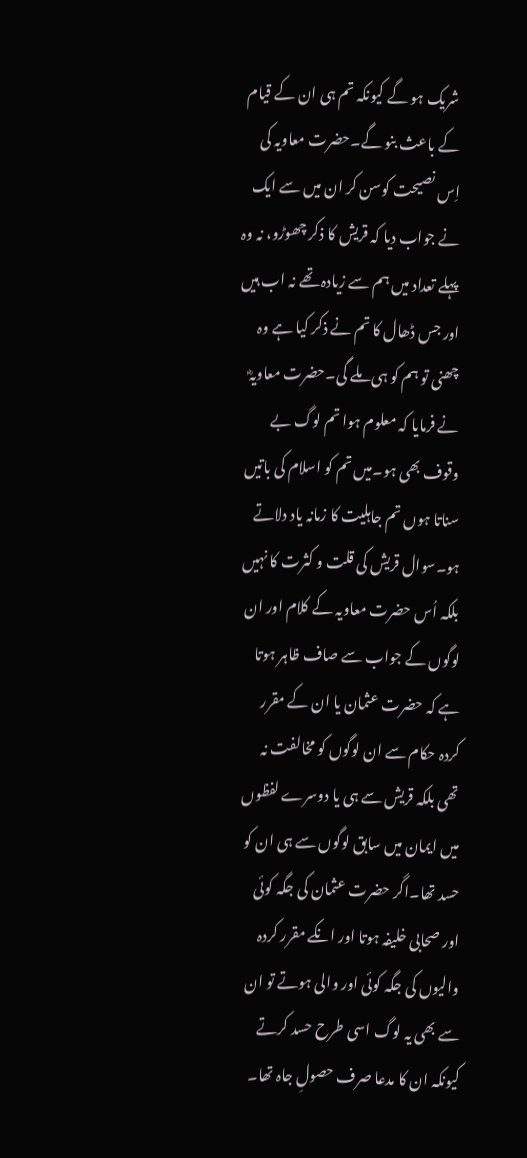شریک ہو گے کیونکہ تم ہی ان کے قیام کے باعث بنو گے۔حضرت معاویہ کی اِس نصیحت کوسن کر ان میں سے ایک نے جواب دیا کہ قریش کا ذکر چھوڑو، نہ وہ پہلے تعداد میں ہم سے زیادہ تھے نہ اب ہیں اور جس ڈھال کا تم نے ذکر کیا ہے وہ چھنی تو ہم کو ہی ملے گی۔حضرت معاویہؓ نے فرمایا کہ معلوم ہوا تم لوگ بے وقوف بھی ہو۔میں تم کو اسلام کی باتیں سناتا ہوں تم جاہلیت کا زمانہ یاد دلاتے ہو۔سوال قریش کی قلت و کثرت کا نہیں بلکہ اُس حضرت معاویہ کے کلام اور ان لوگوں کے جواب سے صاف ظاہر ہوتا ہے کہ حضرت عثمان یا ان کے مقرر کردہ حکام سے ان لوگوں کو مخالفت نہ تھی بلکہ قریش سے ہی یا دوسرے لفظوں میں ایمان میں سابق لوگوں سے ہی ان کو حسد تھا۔اگر حضرت عثمان کی جگہ کوئی اور صحابی خلیفہ ہوتا اور انکے مقرر کردہ والیوں کی جگہ کوئی اور والی ہوتے تو ان سے بھی یہ لوگ اسی طرح حسد کرتے کیونکہ ان کا مدعا صرف حصولِ جاہ تھا۔